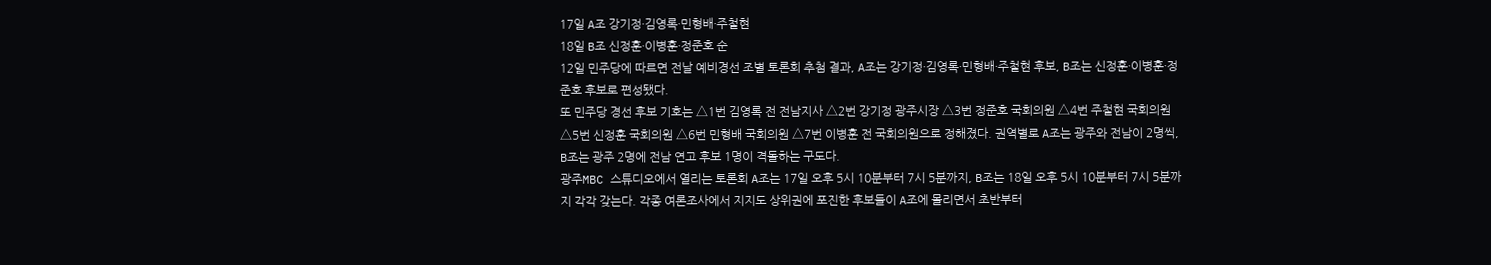17일 A조 강기정·김영록·민형배·주철현
18일 B조 신정훈·이병훈·정준호 순
12일 민주당에 따르면 전날 예비경선 조별 토론회 추첨 결과, A조는 강기정·김영록·민형배·주철현 후보, B조는 신정훈·이병훈·정준호 후보로 편성됐다.
또 민주당 경선 후보 기호는 △1번 김영록 전 전남지사 △2번 강기정 광주시장 △3번 정준호 국회의원 △4번 주철현 국회의원 △5번 신정훈 국회의원 △6번 민형배 국회의원 △7번 이병훈 전 국회의원으로 정해졌다. 권역별로 A조는 광주와 전남이 2명씩, B조는 광주 2명에 전남 연고 후보 1명이 격돌하는 구도다.
광주MBC 스튜디오에서 열리는 토론회 A조는 17일 오후 5시 10분부터 7시 5분까지, B조는 18일 오후 5시 10분부터 7시 5분까지 각각 갖는다. 각종 여론조사에서 지지도 상위권에 포진한 후보들이 A조에 몰리면서 초반부터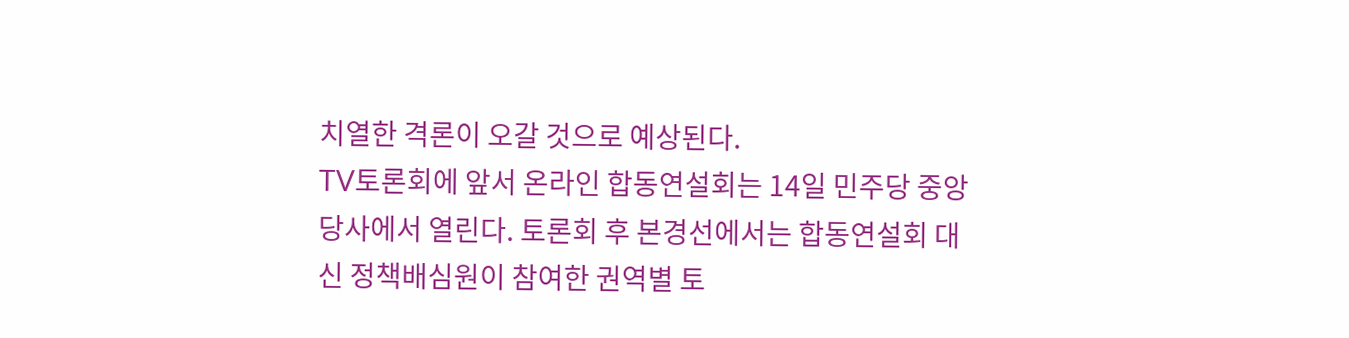치열한 격론이 오갈 것으로 예상된다.
TV토론회에 앞서 온라인 합동연설회는 14일 민주당 중앙당사에서 열린다. 토론회 후 본경선에서는 합동연설회 대신 정책배심원이 참여한 권역별 토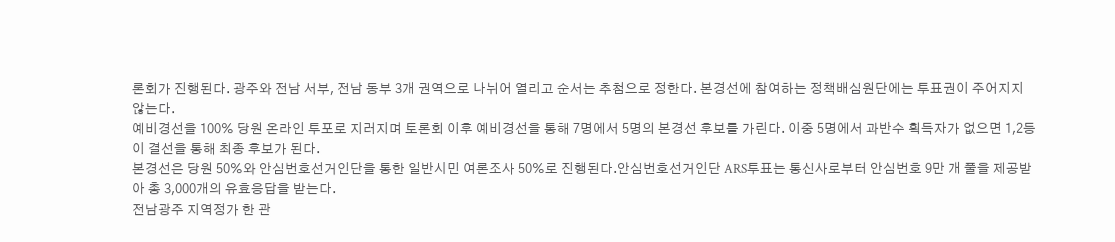론회가 진행된다. 광주와 전남 서부, 전남 동부 3개 권역으로 나뉘어 열리고 순서는 추첨으로 정한다. 본경선에 참여하는 정책배심원단에는 투표권이 주어지지 않는다.
예비경선을 100% 당원 온라인 투포로 지러지며 토론회 이후 예비경선을 통해 7명에서 5명의 본경선 후보를 가린다. 이중 5명에서 과반수 획득자가 없으면 1,2등이 결선을 통해 최종 후보가 된다.
본경선은 당원 50%와 안심번호선거인단을 통한 일반시민 여론조사 50%로 진행된다.안심번호선거인단 ARS투표는 통신사로부터 안심번호 9만 개 풀을 제공받아 총 3,000개의 유효응답을 받는다.
전남광주 지역정가 한 관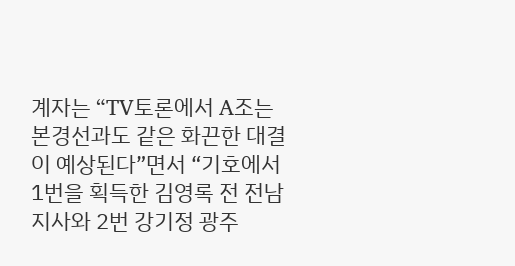계자는 “TV토론에서 A조는 본경선과도 같은 화끈한 대결이 예상된다”면서 “기호에서 1번을 획득한 김영록 전 전남지사와 2번 강기정 광주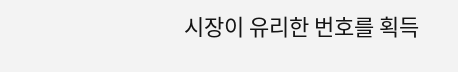시장이 유리한 번호를 획득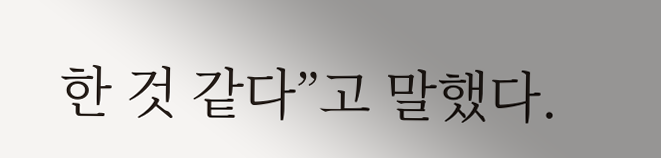한 것 같다”고 말했다.